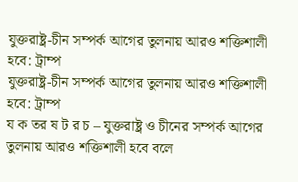যুক্তরাষ্ট্র-চীন সম্পর্ক আগের তুলনায় আরও শক্তিশালী হবে: ট্রাম্প
যুক্তরাষ্ট্র-চীন সম্পর্ক আগের তুলনায় আরও শক্তিশালী হবে: ট্রাম্প
য ক তর ষ ট র চ – যুক্তরাষ্ট্র ও চীনের সম্পর্ক আগের তুলনায় আরও শক্তিশালী হবে বলে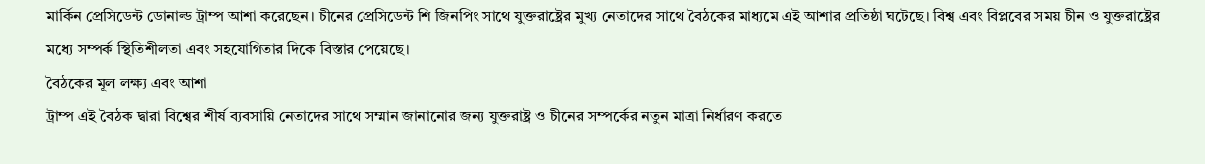মার্কিন প্রেসিডেন্ট ডোনাল্ড ট্রাম্প আশা করেছেন। চীনের প্রেসিডেন্ট শি জিনপিং সাথে যুক্তরাষ্ট্রের মুখ্য নেতাদের সাথে বৈঠকের মাধ্যমে এই আশার প্রতিষ্ঠা ঘটেছে। বিশ্ব এবং বিপ্লবের সময় চীন ও যুক্তরাষ্ট্রের মধ্যে সম্পর্ক স্থিতিশীলতা এবং সহযোগিতার দিকে বিস্তার পেয়েছে।
বৈঠকের মূল লক্ষ্য এবং আশা
ট্রাম্প এই বৈঠক দ্বারা বিশ্বের শীর্ষ ব্যবসায়ি নেতাদের সাথে সম্মান জানানোর জন্য যুক্তরাষ্ট্র ও চীনের সম্পর্কের নতুন মাত্রা নির্ধারণ করতে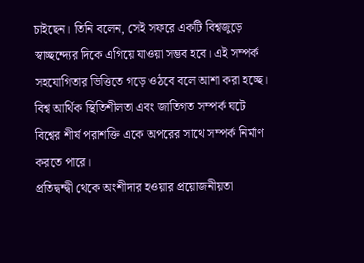চাইছেন। তিনি বলেন, সেই সফরে একটি বিশ্বজুড়ে স্বাচ্ছন্দ্যের দিকে এগিয়ে যাওয়া সম্ভব হবে। এই সম্পর্ক সহযোগিতার ভিত্তিতে গড়ে ওঠবে বলে আশা করা হচ্ছে। বিশ্ব আর্থিক স্থিতিশীলতা এবং জাতিগত সম্পর্ক ঘটে বিশ্বের শীর্ষ পরাশক্তি একে অপরের সাথে সম্পর্ক নির্মাণ করতে পারে।
প্রতিদ্বন্দ্বী থেকে অংশীদার হওয়ার প্রয়োজনীয়তা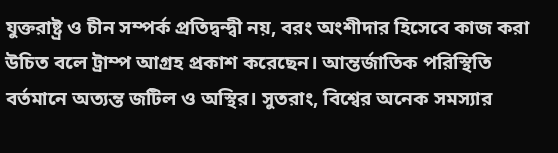যুক্তরাষ্ট্র ও চীন সম্পর্ক প্রতিদ্বন্দ্বী নয়, বরং অংশীদার হিসেবে কাজ করা উচিত বলে ট্রাম্প আগ্রহ প্রকাশ করেছেন। আন্তর্জাতিক পরিস্থিতি বর্তমানে অত্যন্ত জটিল ও অস্থির। সুতরাং, বিশ্বের অনেক সমস্যার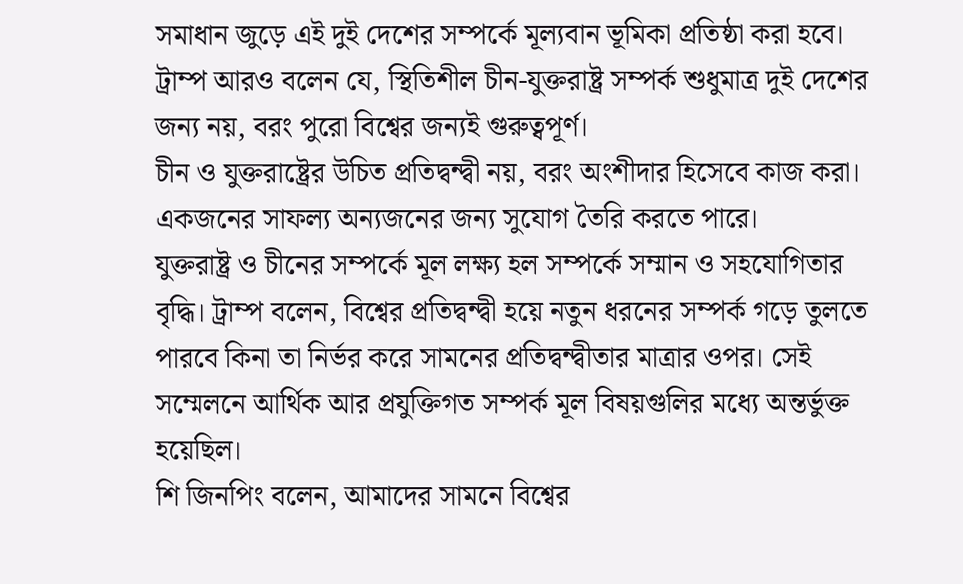সমাধান জুড়ে এই দুই দেশের সম্পর্কে মূল্যবান ভূমিকা প্রতিষ্ঠা করা হবে। ট্রাম্প আরও বলেন যে, স্থিতিশীল চীন-যুক্তরাষ্ট্র সম্পর্ক শুধুমাত্র দুই দেশের জন্য নয়, বরং পুরো বিশ্বের জন্যই গুরুত্বপূর্ণ।
চীন ও যুক্তরাষ্ট্রের উচিত প্রতিদ্বন্দ্বী নয়, বরং অংশীদার হিসেবে কাজ করা। একজনের সাফল্য অন্যজনের জন্য সুযোগ তৈরি করতে পারে।
যুক্তরাষ্ট্র ও চীনের সম্পর্কে মূল লক্ষ্য হল সম্পর্কে সম্মান ও সহযোগিতার বৃদ্ধি। ট্রাম্প বলেন, বিশ্বের প্রতিদ্বন্দ্বী হয়ে নতুন ধরনের সম্পর্ক গড়ে তুলতে পারবে কিনা তা নির্ভর করে সামনের প্রতিদ্বন্দ্বীতার মাত্রার ওপর। সেই সম্মেলনে আর্থিক আর প্রযুক্তিগত সম্পর্ক মূল বিষয়গুলির মধ্যে অন্তর্ভুক্ত হয়েছিল।
শি জিনপিং বলেন, আমাদের সামনে বিশ্বের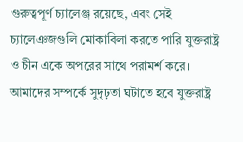গুরুত্বপূর্ণ চ্যালেঞ্জ রয়েছে, এবং সেই চ্যালেঞজগুলি মোকাবিলা করতে পারি যুক্তরাষ্ট্র ও চীন একে অপরের সাথে পরামর্শ করে। আমাদের সম্পর্কে সুদৃঢ়তা ঘটাতে হবে যুক্তরাষ্ট্র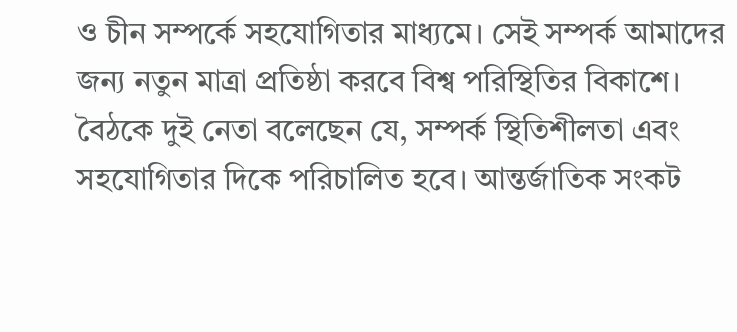ও চীন সম্পর্কে সহযোগিতার মাধ্যমে। সেই সম্পর্ক আমাদের জন্য নতুন মাত্রা প্রতিষ্ঠা করবে বিশ্ব পরিস্থিতির বিকাশে।
বৈঠকে দুই নেতা বলেছেন যে, সম্পর্ক স্থিতিশীলতা এবং সহযোগিতার দিকে পরিচালিত হবে। আন্তর্জাতিক সংকট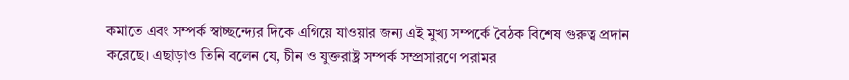কমাতে এবং সম্পর্ক স্বাচ্ছন্দ্যের দিকে এগিয়ে যাওয়ার জন্য এই মুখ্য সম্পর্কে বৈঠক বিশেষ গুরুত্ব প্রদান করেছে। এছাড়াও তিনি বলেন যে, চীন ও যুক্তরাষ্ট্র সম্পর্ক সম্প্রসারণে পরামর